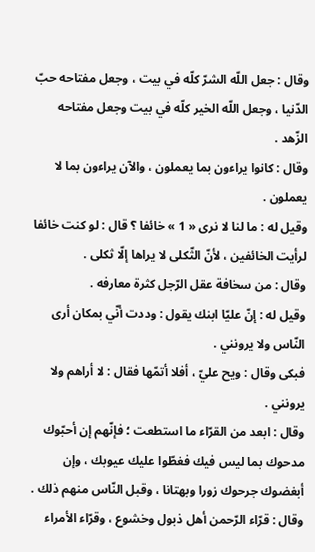وقال : جعل اللّه الشرّ كلّه في بيت ، وجعل مفتاحه حبّ الدّنيا ، وجعل اللّه الخير كلّه في بيت وجعل مفتاحه الزّهد .
وقال : كانوا يراءون بما يعملون ، والآن يراءون بما لا يعملون .
وقيل له : ما لنا لا نرى « 1 » خائفا ؟ قال : لو كنت خائفا لرأيت الخائفين ، لأنّ الثّكلى لا يراها إلّا ثكلى .
وقال : من سخافة عقل الرّجل كثرة معارفه .
وقيل له : إنّ عليّا ابنك يقول : وددت أنّي بمكان أرى النّاس ولا يرونني .
فبكى وقال : ويح عليّ ، أفلا أتمّها فقال : لا أراهم ولا يرونني .
وقال : ابعد من القرّاء ما استطعت ؛ فإنّهم إن أحبّوك مدحوك بما ليس فيك فغطّوا عليك عيوبك ، وإن أبغضوك جرحوك زورا وبهتانا ، وقبل النّاس منهم ذلك .
وقال : قرّاء الرّحمن أهل ذبول وخشوع ، وقرّاء الأمراء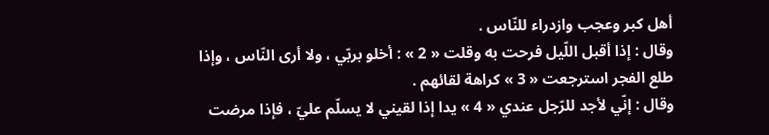أهل كبر وعجب وازدراء للنّاس .
وقال : إذا أقبل اللّيل فرحت به وقلت « 2 » : أخلو بربّي ، ولا أرى النّاس ، وإذا طلع الفجر استرجعت « 3 » كراهة لقائهم .
وقال : إنّي لأجد للرّجل عندي « 4 » يدا إذا لقيني لا يسلّم عليّ ، فإذا مرضت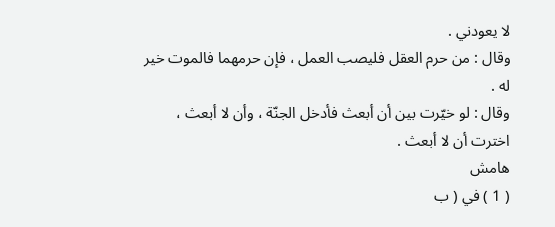لا يعودني .
وقال : من حرم العقل فليصب العمل ، فإن حرمهما فالموت خير له .
وقال : لو خيّرت بين أن أبعث فأدخل الجنّة ، وأن لا أبعث ، اخترت أن لا أبعث .
هامش
( 1 ) في ( ب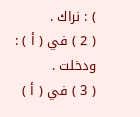) : نراك .
( 2 ) في ( أ ) : ودخلت .
( 3 ) في ( أ )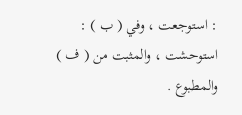: استوجعت ، وفي ( ب ) : استوحشت ، والمثبت من ( ف ) والمطبوع .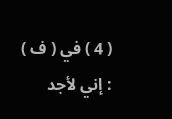( 4 ) في ( ف ) : إني لأجد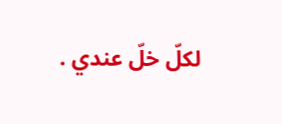لكلّ خلّ عندي .